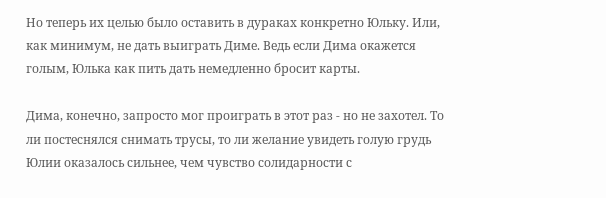Но теперь их целью было оставить в дураках конкретно Юльку. Или, как минимум, не дать выиграть Диме. Ведь если Дима окажется голым, Юлька как пить дать немедленно бросит карты.

Дима, конечно, запросто мог проиграть в этот раз - но не захотел. То ли постеснялся снимать трусы, то ли желание увидеть голую грудь Юлии оказалось сильнее, чем чувство солидарности с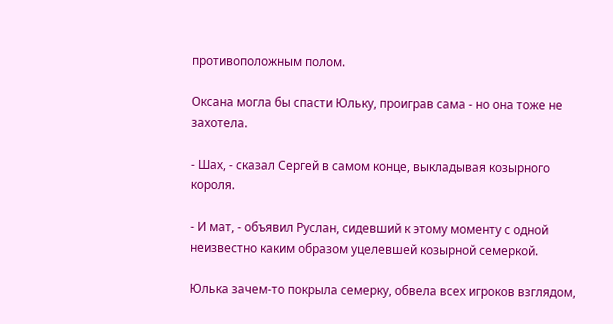противоположным полом.

Оксана могла бы спасти Юльку, проиграв сама - но она тоже не захотела.

- Шах, - сказал Сергей в самом конце, выкладывая козырного короля.

- И мат, - объявил Руслан, сидевший к этому моменту с одной неизвестно каким образом уцелевшей козырной семеркой.

Юлька зачем-то покрыла семерку, обвела всех игроков взглядом,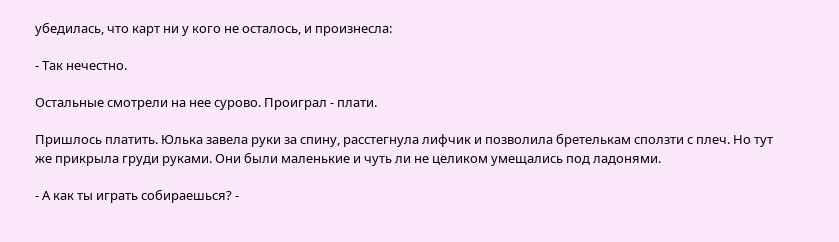убедилась, что карт ни у кого не осталось, и произнесла:

- Так нечестно.

Остальные смотрели на нее сурово. Проиграл - плати.

Пришлось платить. Юлька завела руки за спину, расстегнула лифчик и позволила бретелькам сползти с плеч. Но тут же прикрыла груди руками. Они были маленькие и чуть ли не целиком умещались под ладонями.

- А как ты играть собираешься? -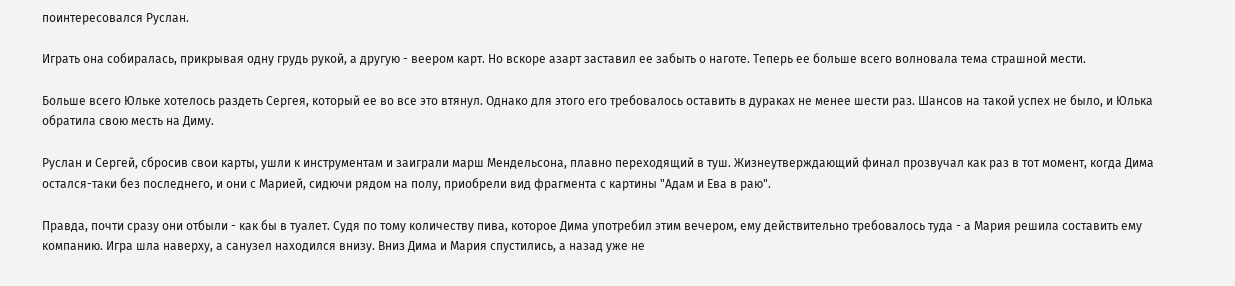поинтересовался Руслан.

Играть она собиралась, прикрывая одну грудь рукой, а другую - веером карт. Но вскоре азарт заставил ее забыть о наготе. Теперь ее больше всего волновала тема страшной мести.

Больше всего Юльке хотелось раздеть Сергея, который ее во все это втянул. Однако для этого его требовалось оставить в дураках не менее шести раз. Шансов на такой успех не было, и Юлька обратила свою месть на Диму.

Руслан и Сергей, сбросив свои карты, ушли к инструментам и заиграли марш Мендельсона, плавно переходящий в туш. Жизнеутверждающий финал прозвучал как раз в тот момент, когда Дима остался-таки без последнего, и они с Марией, сидючи рядом на полу, приобрели вид фрагмента с картины "Адам и Ева в раю".

Правда, почти сразу они отбыли - как бы в туалет. Судя по тому количеству пива, которое Дима употребил этим вечером, ему действительно требовалось туда - а Мария решила составить ему компанию. Игра шла наверху, а санузел находился внизу. Вниз Дима и Мария спустились, а назад уже не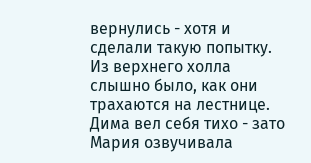вернулись - хотя и сделали такую попытку. Из верхнего холла слышно было, как они трахаются на лестнице. Дима вел себя тихо - зато Мария озвучивала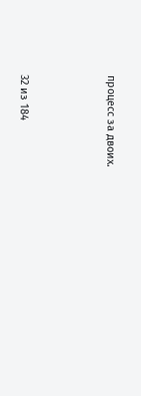процесс за двоих.



32 из 184